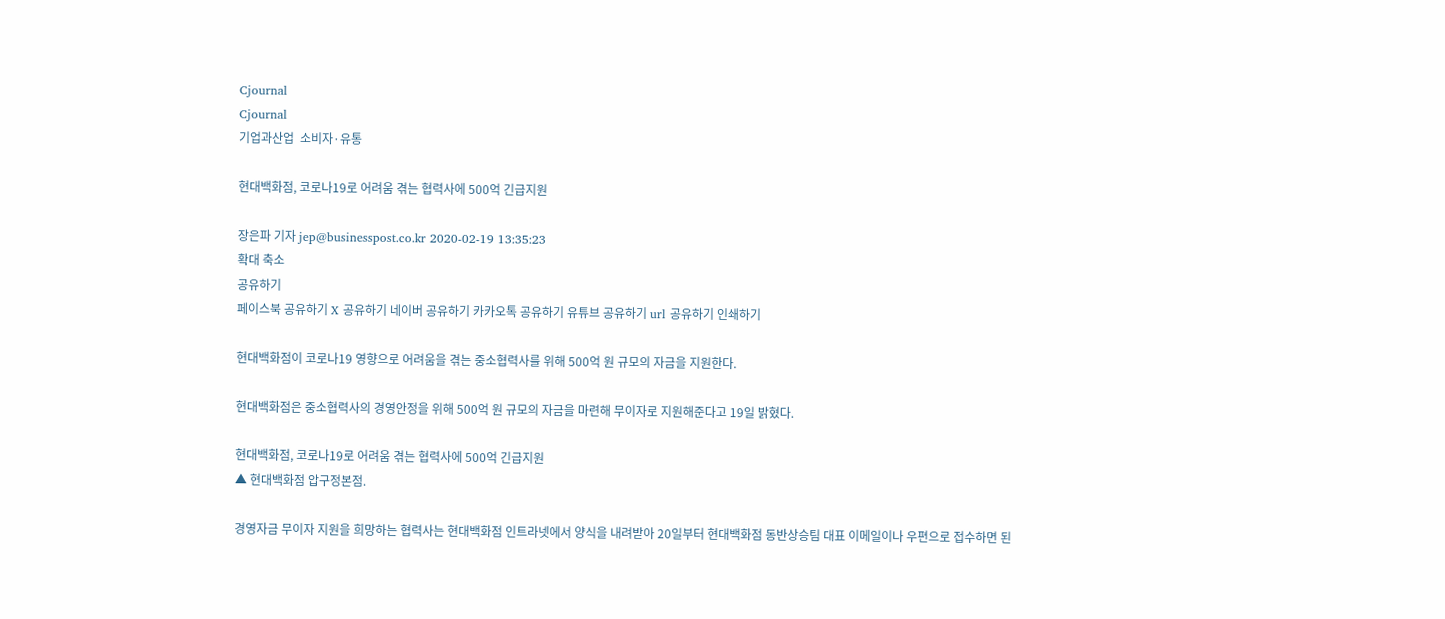Cjournal
Cjournal
기업과산업  소비자·유통

현대백화점, 코로나19로 어려움 겪는 협력사에 500억 긴급지원

장은파 기자 jep@businesspost.co.kr 2020-02-19 13:35:23
확대 축소
공유하기
페이스북 공유하기 X 공유하기 네이버 공유하기 카카오톡 공유하기 유튜브 공유하기 url 공유하기 인쇄하기

현대백화점이 코로나19 영향으로 어려움을 겪는 중소협력사를 위해 500억 원 규모의 자금을 지원한다.

현대백화점은 중소협력사의 경영안정을 위해 500억 원 규모의 자금을 마련해 무이자로 지원해준다고 19일 밝혔다.

현대백화점, 코로나19로 어려움 겪는 협력사에 500억 긴급지원
▲ 현대백화점 압구정본점.

경영자금 무이자 지원을 희망하는 협력사는 현대백화점 인트라넷에서 양식을 내려받아 20일부터 현대백화점 동반상승팀 대표 이메일이나 우편으로 접수하면 된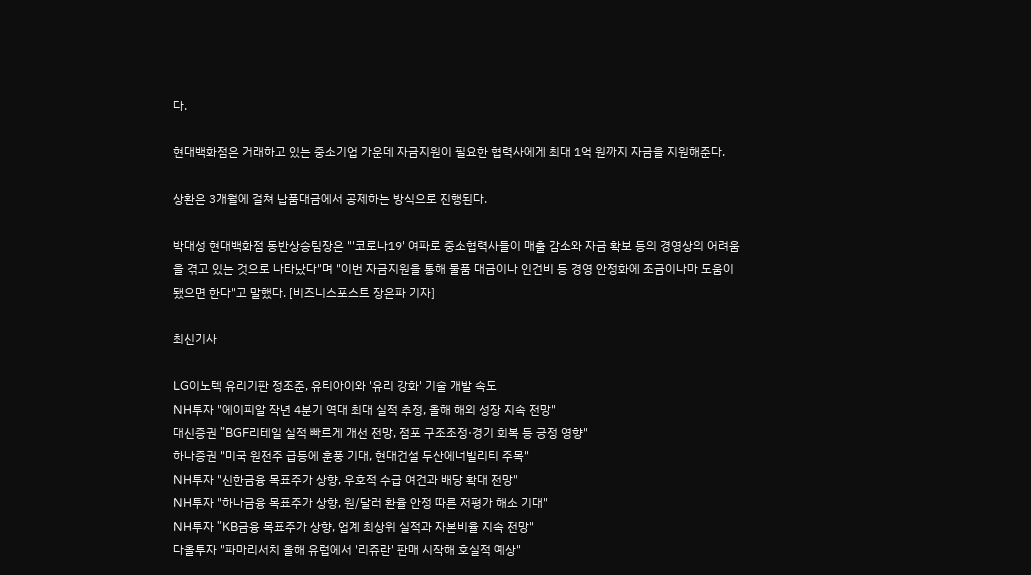다.

현대백화점은 거래하고 있는 중소기업 가운데 자금지원이 필요한 협력사에게 최대 1억 원까지 자금을 지원해준다.

상환은 3개월에 걸쳐 납품대금에서 공제하는 방식으로 진행된다.

박대성 현대백화점 동반상승팀장은 "'코로나19' 여파로 중소협력사들이 매출 감소와 자금 확보 등의 경영상의 어려움을 겪고 있는 것으로 나타났다"며 "이번 자금지원을 통해 물품 대금이나 인건비 등 경영 안정화에 조금이나마 도움이 됐으면 한다"고 말했다. [비즈니스포스트 장은파 기자]

최신기사

LG이노텍 유리기판 정조준, 유티아이와 '유리 강화' 기술 개발 속도
NH투자 "에이피알 작년 4분기 역대 최대 실적 추정, 올해 해외 성장 지속 전망"
대신증권 "BGF리테일 실적 빠르게 개선 전망, 점포 구조조정·경기 회복 등 긍정 영향"
하나증권 "미국 원전주 급등에 훈풍 기대, 현대건설 두산에너빌리티 주목"
NH투자 "신한금융 목표주가 상향, 우호적 수급 여건과 배당 확대 전망"
NH투자 "하나금융 목표주가 상향, 원/달러 환율 안정 따른 저평가 해소 기대"
NH투자 "KB금융 목표주가 상향, 업계 최상위 실적과 자본비율 지속 전망"
다올투자 "파마리서치 올해 유럽에서 '리쥬란' 판매 시작해 호실적 예상"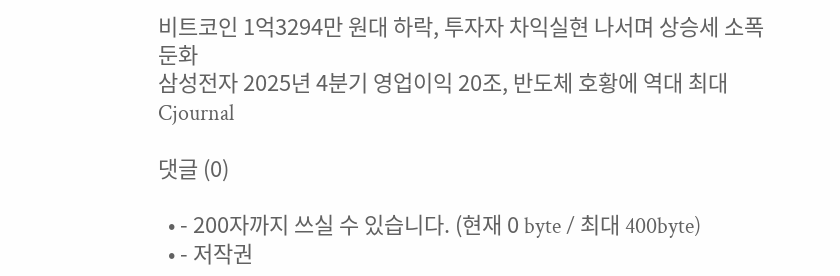비트코인 1억3294만 원대 하락, 투자자 차익실현 나서며 상승세 소폭 둔화
삼성전자 2025년 4분기 영업이익 20조, 반도체 호황에 역대 최대
Cjournal

댓글 (0)

  • - 200자까지 쓰실 수 있습니다. (현재 0 byte / 최대 400byte)
  • - 저작권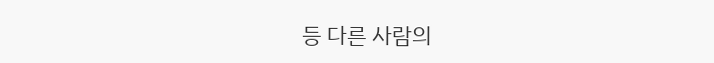등 다른 사람의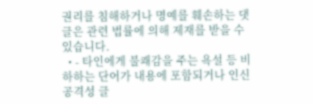권리를 침해하거나 명예를 훼손하는 댓글은 관련 법률에 의해 제재를 받을 수 있습니다.
  • - 타인에게 불쾌감을 주는 욕설 등 비하하는 단어가 내용에 포함되거나 인신공격성 글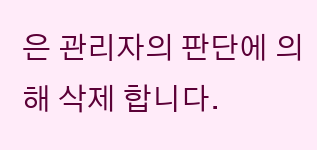은 관리자의 판단에 의해 삭제 합니다.